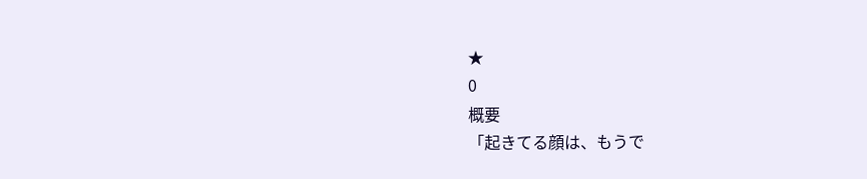★
0
概要
「起きてる顔は、もうで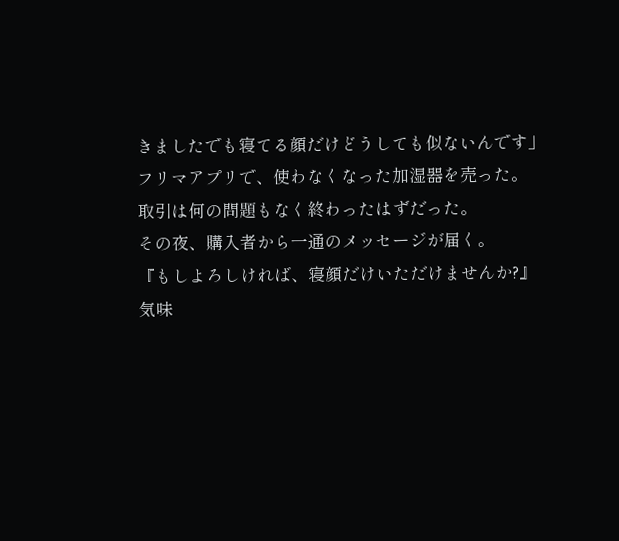きましたでも寝てる顔だけどうしても似ないんです」
フリマアプリで、使わなくなった加湿器を売った。
取引は何の問題もなく終わったはずだった。
その夜、購入者から一通のメッセージが届く。
『もしよろしければ、寝顔だけいただけませんか?』
気味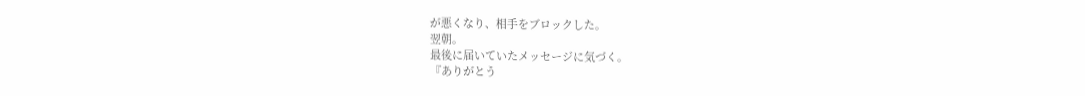が悪くなり、相手をブロックした。
翌朝。
最後に届いていたメッセージに気づく。
『ありがとう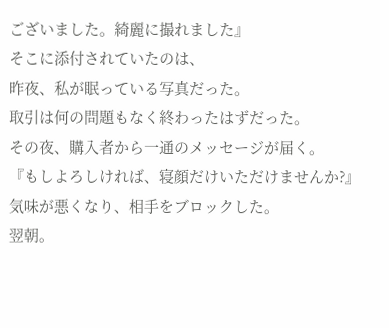ございました。綺麗に撮れました』
そこに添付されていたのは、
昨夜、私が眠っている写真だった。
取引は何の問題もなく終わったはずだった。
その夜、購入者から一通のメッセージが届く。
『もしよろしければ、寝顔だけいただけませんか?』
気味が悪くなり、相手をブロックした。
翌朝。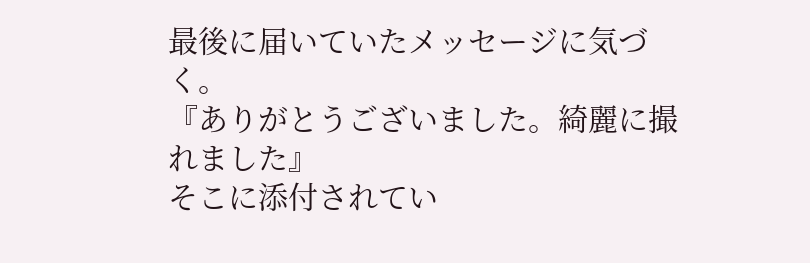最後に届いていたメッセージに気づく。
『ありがとうございました。綺麗に撮れました』
そこに添付されてい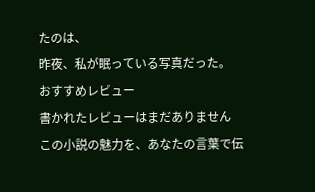たのは、
昨夜、私が眠っている写真だった。
おすすめレビュー
書かれたレビューはまだありません
この小説の魅力を、あなたの言葉で伝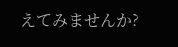えてみませんか?